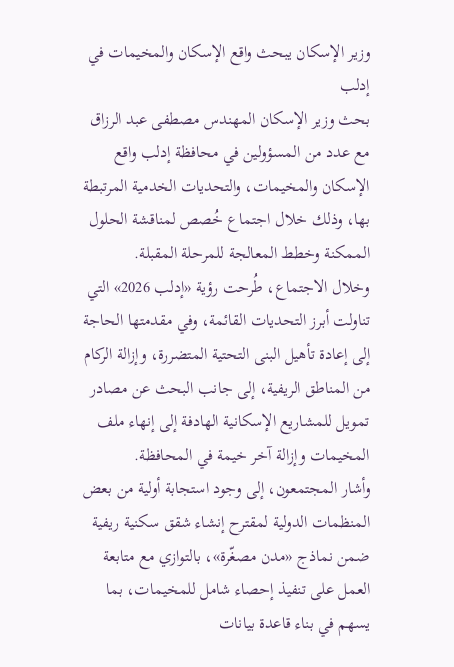وزير الإسكان يبحث واقع الإسكان والمخيمات في إدلب
بحث وزير الإسكان المهندس مصطفى عبد الرزاق مع عدد من المسؤولين في محافظة إدلب واقع الإسكان والمخيمات، والتحديات الخدمية المرتبطة بها، وذلك خلال اجتماع خُصص لمناقشة الحلول الممكنة وخطط المعالجة للمرحلة المقبلة.
وخلال الاجتماع، طُرحت رؤية «إدلب 2026» التي تناولت أبرز التحديات القائمة، وفي مقدمتها الحاجة إلى إعادة تأهيل البنى التحتية المتضررة، وإزالة الركام من المناطق الريفية، إلى جانب البحث عن مصادر تمويل للمشاريع الإسكانية الهادفة إلى إنهاء ملف المخيمات وإزالة آخر خيمة في المحافظة.
وأشار المجتمعون، إلى وجود استجابة أولية من بعض المنظمات الدولية لمقترح إنشاء شقق سكنية ريفية ضمن نماذج «مدن مصغّرة»، بالتوازي مع متابعة العمل على تنفيذ إحصاء شامل للمخيمات، بما يسهم في بناء قاعدة بيانات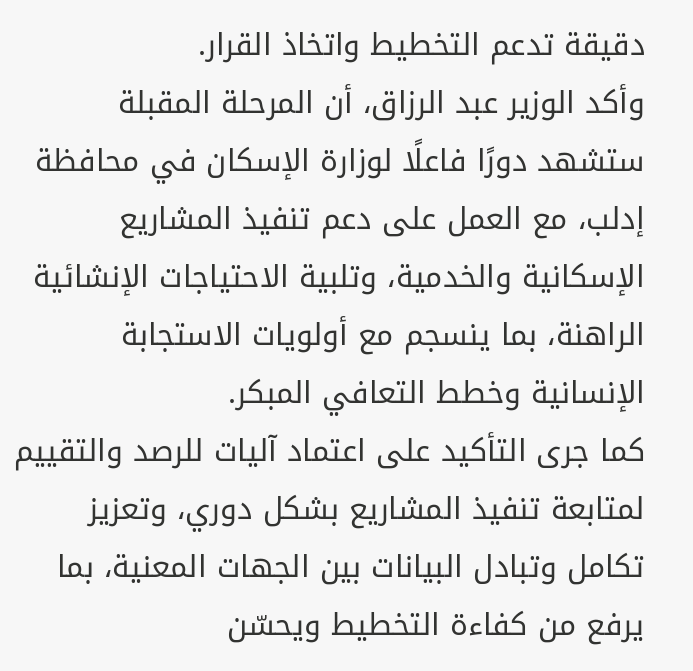دقيقة تدعم التخطيط واتخاذ القرار.
وأكد الوزير عبد الرزاق، أن المرحلة المقبلة ستشهد دورًا فاعلًا لوزارة الإسكان في محافظة إدلب، مع العمل على دعم تنفيذ المشاريع الإسكانية والخدمية، وتلبية الاحتياجات الإنشائية الراهنة، بما ينسجم مع أولويات الاستجابة الإنسانية وخطط التعافي المبكر.
كما جرى التأكيد على اعتماد آليات للرصد والتقييم لمتابعة تنفيذ المشاريع بشكل دوري، وتعزيز تكامل وتبادل البيانات بين الجهات المعنية، بما يرفع من كفاءة التخطيط ويحسّن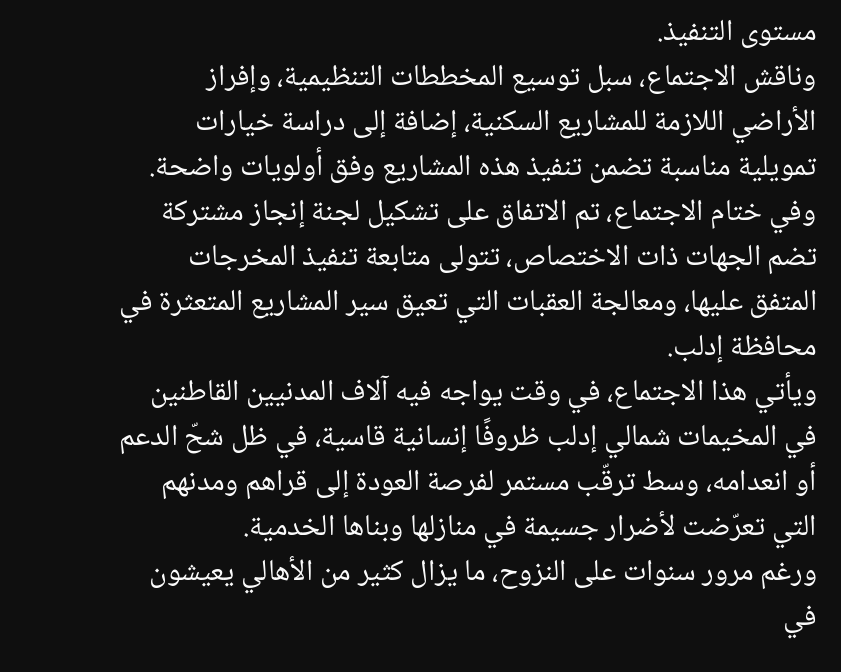مستوى التنفيذ.
وناقش الاجتماع، سبل توسيع المخططات التنظيمية، وإفراز الأراضي اللازمة للمشاريع السكنية، إضافة إلى دراسة خيارات تمويلية مناسبة تضمن تنفيذ هذه المشاريع وفق أولويات واضحة.
وفي ختام الاجتماع، تم الاتفاق على تشكيل لجنة إنجاز مشتركة تضم الجهات ذات الاختصاص، تتولى متابعة تنفيذ المخرجات المتفق عليها، ومعالجة العقبات التي تعيق سير المشاريع المتعثرة في محافظة إدلب.
ويأتي هذا الاجتماع، في وقت يواجه فيه آلاف المدنيين القاطنين في المخيمات شمالي إدلب ظروفًا إنسانية قاسية، في ظل شحّ الدعم أو انعدامه، وسط ترقّب مستمر لفرصة العودة إلى قراهم ومدنهم التي تعرّضت لأضرار جسيمة في منازلها وبناها الخدمية.
ورغم مرور سنوات على النزوح، ما يزال كثير من الأهالي يعيشون في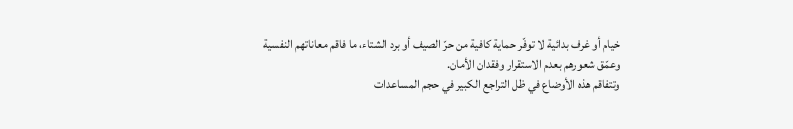خيام أو غرف بدائية لا توفّر حماية كافية من حرّ الصيف أو برد الشتاء، ما فاقم معاناتهم النفسية وعمّق شعورهم بعدم الاستقرار وفقدان الأمان.
وتتفاقم هذه الأوضاع في ظل التراجع الكبير في حجم المساعدات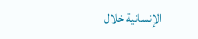الإنسانية خلال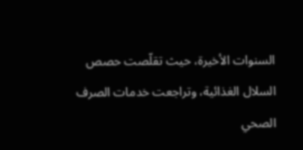السنوات الأخيرة، حيث تقلّصت حصص السلال الغذائية، وتراجعت خدمات الصرف الصحي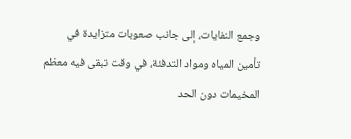وجمع النفايات، إلى جانب صعوبات متزايدة في تأمين المياه ومواد التدفئة، في وقت تبقى فيه معظم المخيمات دون الحد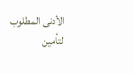الأدنى المطلوب لتأمين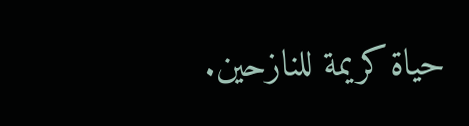حياة كريمة للنازحين.